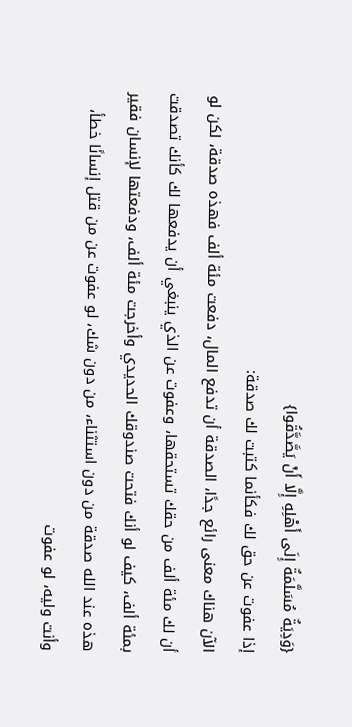{وَدِيَةٌ مُسَلَّمَةٌ إِلَى أَهْلِهِ إِلَّا أَنْ يَصَّدَّقُوا}
إذا عفوت عن حق لك فكأنما كتبت لك صدقة:
الآن هناك معنى رائع جدًا، الصدقة أن تدفع المال، دفعت مئة ألف فهذه صدقة، لكن لو أن لك مئة ألف من حقك تستحقها، وعفوت عن الذي ينبغي أن يدفعها لك كأنك تصدقت بمئة ألف، كيف لو أنك فتحت صندوقك الحديدي وأخرجت مئة ألف، ودفعتها لإنسان فقير هذه عند الله صدقة من دون استثناء، من دون شك، لو عفوت عن من قتل إنسانًا خطأ، وأنت وليه، لو عفوت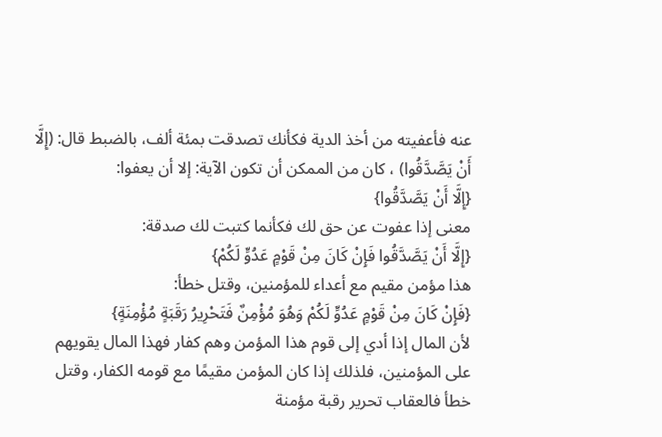عنه فأعفيته من أخذ الدية فكأنك تصدقت بمئة ألف، بالضبط قال: (إِلَّا أَنْ يَصَّدَّقُوا) ، كان من الممكن أن تكون الآية: إلا أن يعفوا:
{إِلَّا أَنْ يَصَّدَّقُوا}
معنى إذا عفوت عن حق لك فكأنما كتبت لك صدقة:
{إِلَّا أَنْ يَصَّدَّقُوا فَإِنْ كَانَ مِنْ قَوْمٍ عَدُوٍّ لَكُمْ}
هذا مؤمن مقيم مع أعداء للمؤمنين، وقتل خطأ:
{فَإِنْ كَانَ مِنْ قَوْمٍ عَدُوٍّ لَكُمْ وَهُوَ مُؤْمِنٌ فَتَحْرِيرُ رَقَبَةٍ مُؤْمِنَةٍ}
لأن المال إذا أدي إلى قوم هذا المؤمن وهم كفار فهذا المال يقويهم على المؤمنين، فلذلك إذا كان المؤمن مقيمًا مع قومه الكفار، وقتل خطأ فالعقاب تحرير رقبة مؤمنة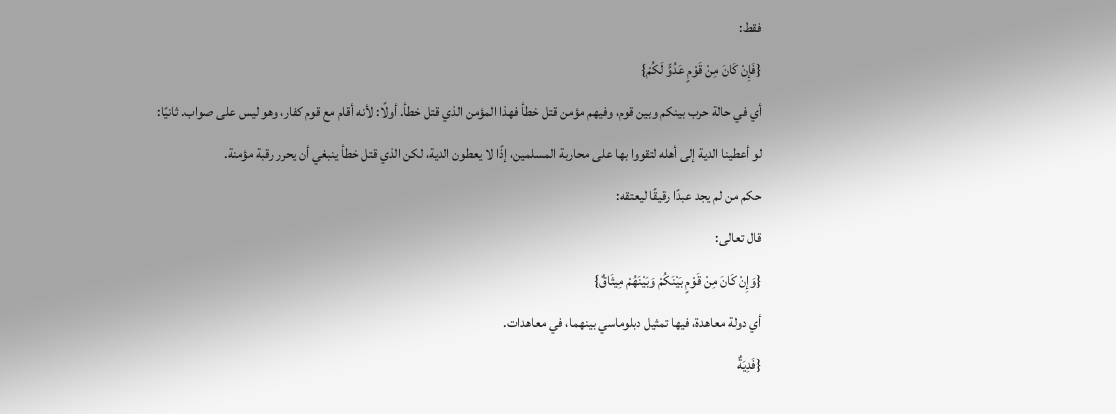فقط:
{فَإِنْ كَانَ مِنْ قَوْمٍ عَدُوٍّ لَكُمْ}
أي في حالة حرب بينكم وبين قوم، وفيهم مؤمن قتل خطأ فهذا المؤمن الذي قتل خطأ. أولًا: لأنه أقام مع قوم كفار، وهو ليس على صواب. ثانيًا: لو أعطينا الدية إلى أهله لتقووا بها على محاربة المسلمين، إذًا لا يعطون الدية، لكن الذي قتل خطأ ينبغي أن يحرر رقبة مؤمنة.
حكم من لم يجد عبدًا رقيقًا ليعتقه:
قال تعالى:
{وَإِنْ كَانَ مِنْ قَوْمٍ بَيْنَكُمْ وَبَيْنَهُمْ مِيثَاقٌ}
أي دولة معاهدة، فيها تمثيل دبلوماسي بينهما، في معاهدات.
{فَدِيَةٌ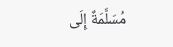مُسَلَّمَةٌ إِلَى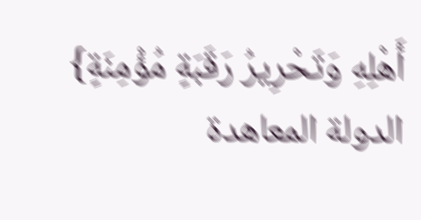أَهْلِهِ وَتَحْرِيرُ رَقَبَةٍ مُؤْمِنَةٍ}
الدولة المعاهدة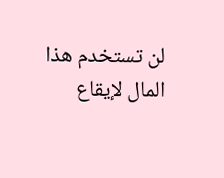لن تستخدم هذا المال لإيقاع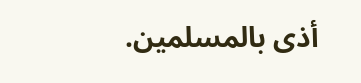أذى بالمسلمين.